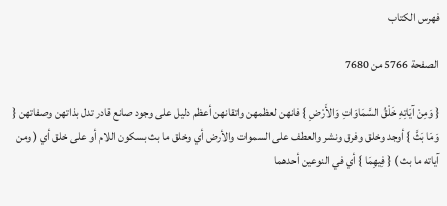فهرس الكتاب

الصفحة 5766 من 7680

{ وَمِنْ آيَاتِهِ خَلْقُ السَّمَاوَاتِ وَالأَرْضِ } فانهن لعظمهن واتقانهن أعظم دليل على وجود صانع قادر تدل بذاتهن وصفاتهن { وَمَا بَثَّ } أوجد وخلق وفرق ونشر والعطف على السموات والأرض أي وخلق ما بث بسكون اللام أو على خلق أي ( ومن آياته ما بث ) { فِيهِمَا } أي في النوعين أحدهما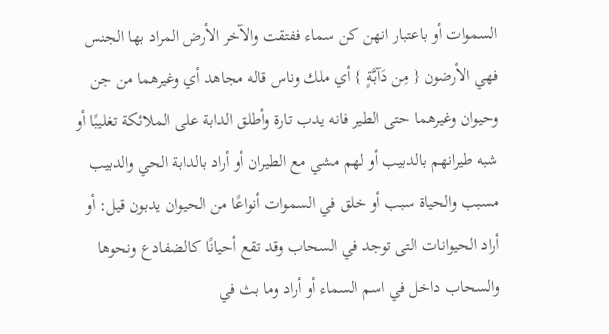السموات أو باعتبار انهن كن سماء ففتقت والآخر الأرض المراد بها الجنس فهي الأرضون { مِن دَآبَّةٍ } أي ملك وناس قاله مجاهد أي وغيرهما من جن وحيوان وغيرهما حتى الطير فانه يدب تارة وأطلق الدابة على الملائكة تغليبًا أو شبه طيرانهم بالدبيب أو لهم مشي مع الطيران أو أراد بالدابة الحي والدبيب مسبب والحياة سبب أو خلق في السموات أنواعًا من الحيوان يدبون قيل: أو أراد الحيوانات التى توجد في السحاب وقد تقع أحيانًا كالضفادع ونحوها والسحاب داخل في اسم السماء أو أراد وما بث في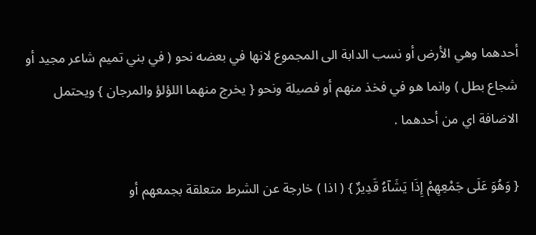أحدهما وهي الأرض أو نسب الدابة الى المجموع لانها في بعضه نحو ( في بني تميم شاعر مجيد أو شجاع بطل ) وانما هو في فخذ منهم أو فصيلة ونحو { يخرج منهما اللؤلؤ والمرجان } ويحتمل الاضافة اي من أحدهما .

{ وَهُوَ عَلَى جَمْعِهِمْ إِذَا يَشَآءُ قَدِيرٌ } ( اذا ) خارجة عن الشرط متعلقة بجمعهم أو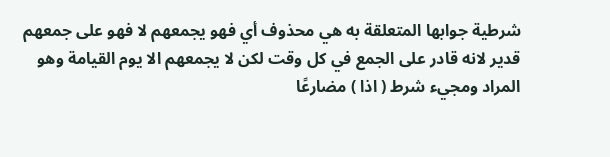شرطية جوابها المتعلقة به هي محذوف أي فهو يجمعهم لا فهو على جمعهم قدير لانه قادر على الجمع في كل وقت لكن لا يجمعهم الا يوم القيامة وهو المراد ومجيء شرط ( اذا ) مضارعًا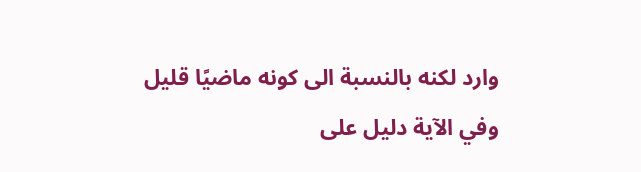وارد لكنه بالنسبة الى كونه ماضيًا قليل وفي الآية دليل على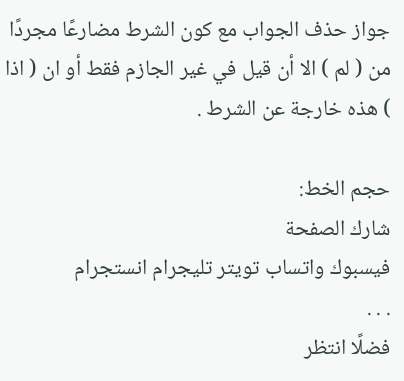جواز حذف الجواب مع كون الشرط مضارعًا مجردًا من ( لم ) الا أن قيل في غير الجازم فقط أو ان ( اذا ) هذه خارجة عن الشرط .

حجم الخط:
شارك الصفحة
فيسبوك واتساب تويتر تليجرام انستجرام
. . .
فضلًا انتظر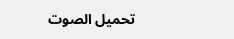تحميل الصوت